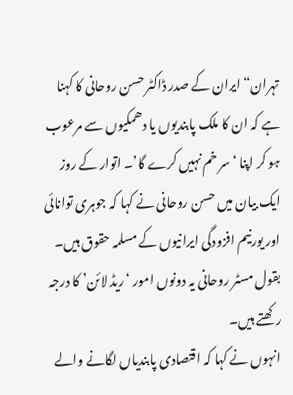تہران“ایران کے صدر ڈاکٹر حسن روحانی کا کہنا ہے کہ ان کا ملک پابندیوں یا دھمکیوں سے مرعوب ہو کر اپنا ‘سر خم نہیں کرے گا’۔ اتوار کے روز ایک بیان میں حسن روحانی نے کہا کہ جوہری توانائی اور یورنیم افزودگی ایرانیوں کے مسلمہ حقوق ہیں۔ بقول مسٹر روحانی یہ دونوں امور ‘ریڈ لائن’ کا درجہ رکھتے ہیں۔
انہوں نے کہا کہ اقتصادی پابندیاں لگانے والے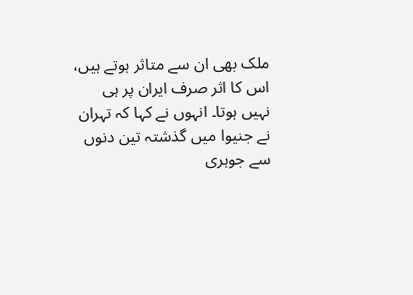ملک بھی ان سے متاثر ہوتے ہیں، اس کا اثر صرف ایران پر ہی نہیں ہوتا۔ انہوں نے کہا کہ تہران نے جنیوا میں گذشتہ تین دنوں سے جوہری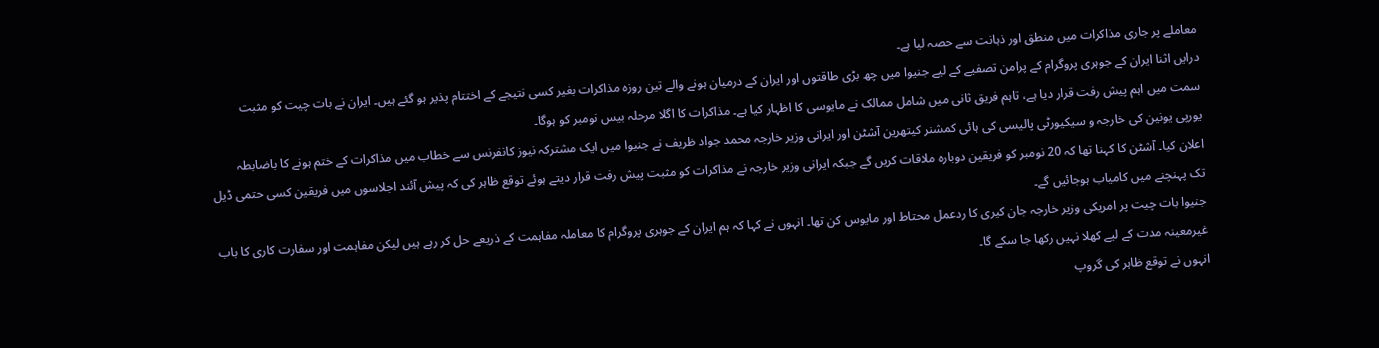معاملے پر جاری مذاکرات میں منطق اور ذہانت سے حصہ لیا ہے۔
درایں اثنا ایران کے جوہری پروگرام کے پرامن تصفیے کے لیے جنیوا میں چھ بڑی طاقتوں اور ایران کے درمیان ہونے والے تین روزہ مذاکرات بغیر کسی نتیجے کے اختتام پذیر ہو گئے ہیں۔ ایران نے بات چیت کو مثبت سمت میں اہم پیش رفت قرار دیا ہے، تاہم فریق ثانی میں شامل ممالک نے مایوسی کا اظہار کیا ہے۔ مذاکرات کا اگلا مرحلہ بیس نومبر کو ہوگا۔
یورپی یونین کی خارجہ و سیکیورٹی پالیسی کی ہائی کمشنر کیتھرین آشٹن اور ایرانی وزیر خارجہ محمد جواد ظریف نے جنیوا میں ایک مشترکہ نیوز کانفرنس سے خطاب میں مذاکرات کے ختم ہونے کا باضابطہ اعلان کیا۔ آشٹن کا کہنا تھا کہ 20 نومبر کو فریقین دوبارہ ملاقات کریں گے جبکہ ایرانی وزیر خارجہ نے مذاکرات کو مثبت پیش رفت قرار دیتے ہوئے توقع ظاہر کی کہ پیش آئند اجلاسوں میں فریقین کسی حتمی ڈیل تک پہنچنے میں کامیاب ہوجائیں گے۔
جنیوا بات چیت پر امریکی وزیر خارجہ جان کیری کا ردعمل محتاط اور مایوس کن تھا۔ انہوں نے کہا کہ ہم ایران کے جوہری پروگرام کا معاملہ مفاہمت کے ذریعے حل کر رہے ہیں لیکن مفاہمت اور سفارت کاری کا باب غیرمعینہ مدت کے لیے کھلا نہیں رکھا جا سکے گا۔
انہوں نے توقع ظاہر کی گروپ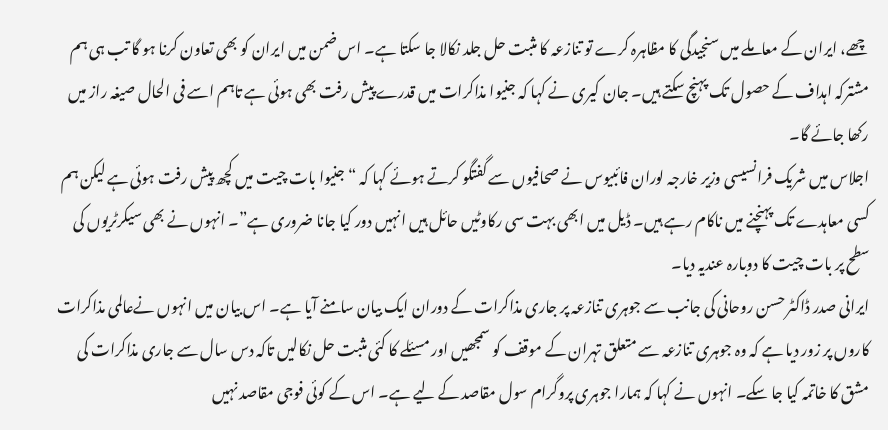چھے، ایران کے معاملے میں سنجیدگی کا مظاہرہ کرے تو تنازعہ کا مثبت حل جلد نکالا جا سکتا ہے۔ اس ضمن میں ایران کو بھی تعاون کرنا ہو گا تب ہی ہم مشترکہ اہداف کے حصول تک پہنچ سکتے ہیں۔ جان کیری نے کہا کہ جنیوا مذاکرات میں قدرے پیش رفت بھی ہوئی ہے تاہم اسے فی الحال صیغہ راز میں رکھا جائے گا۔
اجلاس میں شریک فرانسیسی وزیر خارجہ لوران فائبیوس نے صحافیوں سے گفتگو کرتے ہوئے کہا کہ “جنیوا بات چیت میں کچھ پیش رفت ہوئی ہے لیکن ہم کسی معاہدے تک پہنچنے میں ناکام رہے ہیں۔ ڈیل میں ابھی بہت سی رکاوٹیں حائل ہیں انہیں دور کیا جانا ضروری ہے”۔ انہوں نے بھی سیکرٹریوں کی سطح پر بات چیت کا دوبارہ عندیہ دیا۔
ایرانی صدر ڈاکٹر حسن روحانی کی جانب سے جوہری تنازعہ پر جاری مذاکرات کے دوران ایک بیان سامنے آیا ہے۔ اس بیان میں انہوں نےعالمی مذاکرات کاروں پر زور دیا ہے کہ وہ جوہری تنازعہ سے متعلق تہران کے موقف کو سمجھیں اور مسئلے کا کئی مثبت حل نکالیں تاکہ دس سال سے جاری مذاکرات کی مشق کا خاتمہ کیا جا سکے۔ انہوں نے کہا کہ ہمارا جوہری پروگرام سول مقاصد کے لیے ہے۔ اس کے کوئی فوجی مقاصد نہیں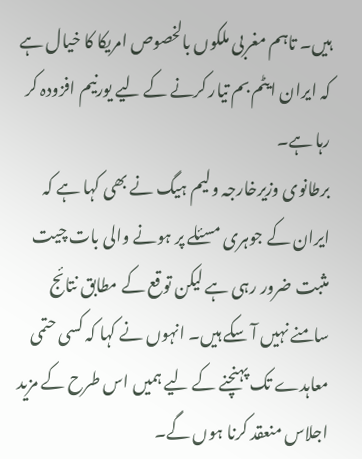ہیں۔ تاہم مغربی ملکوں بالخصوص امریکا کا خیال ہے کہ ایران ایٹم بم تیار کرنے کے لیے یورنیم افزودہ کر رہا ہے۔
برطانوی وزیرخارجہ ولیم ہیگ نے بھی کہا ہے کہ ایران کے جوہری مسئلے پر ہونے والی بات چیت مثبت ضرور رہی ہے لیکن توقع کے مطابق نتائج سامنے نہیں آ سکے ہیں۔ انہوں نے کہا کہ کسی حتمی معاہدے تک پہنچنے کے لیے ہمیں اس طرح کے مزید اجلاس منعقد کرنا ہوں گے۔